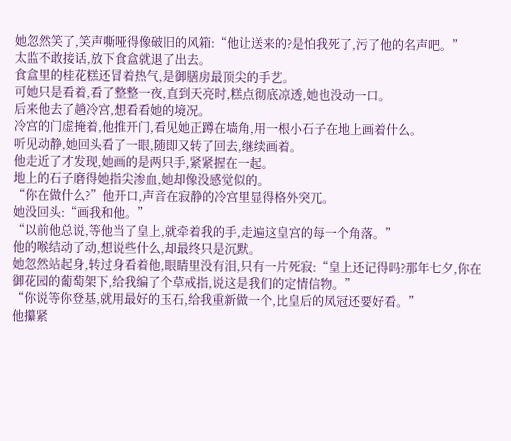她忽然笑了,笑声嘶哑得像破旧的风箱:“他让送来的?是怕我死了,污了他的名声吧。”
太监不敢接话,放下食盒就退了出去。
食盒里的桂花糕还冒着热气,是御膳房最顶尖的手艺。
可她只是看着,看了整整一夜,直到天亮时,糕点彻底凉透,她也没动一口。
后来他去了趟冷宫,想看看她的境况。
冷宫的门虚掩着,他推开门,看见她正蹲在墙角,用一根小石子在地上画着什么。
听见动静,她回头看了一眼,随即又转了回去,继续画着。
他走近了才发现,她画的是两只手,紧紧握在一起。
地上的石子磨得她指尖渗血,她却像没感觉似的。
“你在做什么?”他开口,声音在寂静的冷宫里显得格外突兀。
她没回头:“画我和他。”
“以前他总说,等他当了皇上,就牵着我的手,走遍这皇宫的每一个角落。”
他的喉结动了动,想说些什么,却最终只是沉默。
她忽然站起身,转过身看着他,眼睛里没有泪,只有一片死寂:“皇上还记得吗?那年七夕,你在御花园的葡萄架下,给我编了个草戒指,说这是我们的定情信物。”
“你说等你登基,就用最好的玉石,给我重新做一个,比皇后的凤冠还要好看。”
他攥紧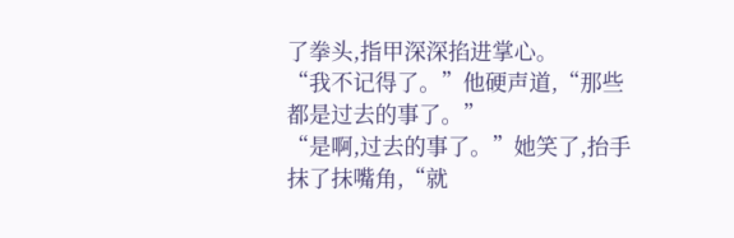了拳头,指甲深深掐进掌心。
“我不记得了。”他硬声道,“那些都是过去的事了。”
“是啊,过去的事了。”她笑了,抬手抹了抹嘴角,“就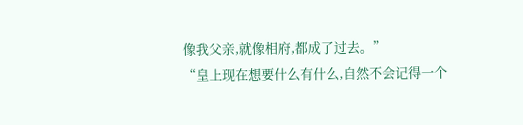像我父亲,就像相府,都成了过去。”
“皇上现在想要什么有什么,自然不会记得一个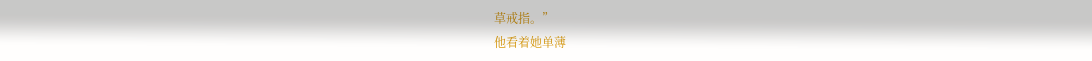草戒指。”
他看着她单薄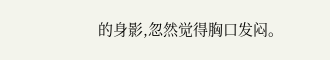的身影,忽然觉得胸口发闷。